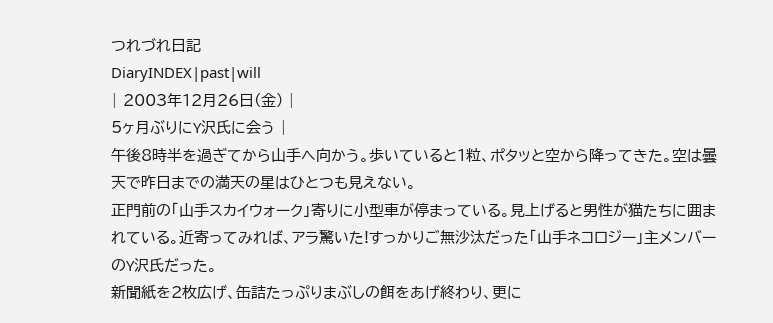つれづれ日記
DiaryINDEX|past|will
| 2003年12月26日(金) |
5ヶ月ぶりにY沢氏に会う |
午後8時半を過ぎてから山手へ向かう。歩いていると1粒、ポタッと空から降ってきた。空は曇天で昨日までの満天の星はひとつも見えない。
正門前の「山手スカイウォーク」寄りに小型車が停まっている。見上げると男性が猫たちに囲まれている。近寄ってみれば、アラ驚いた!すっかりご無沙汰だった「山手ネコロジー」主メンバーのY沢氏だった。
新聞紙を2枚広げ、缶詰たっぷりまぶしの餌をあげ終わり、更に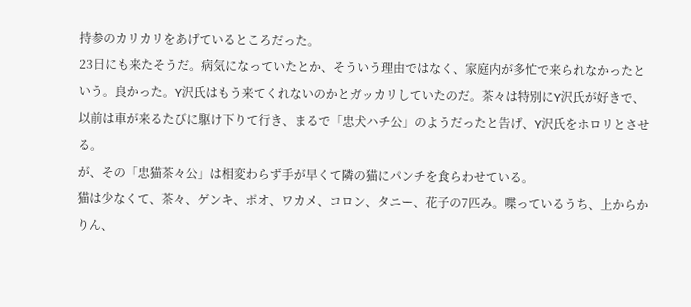持参のカリカリをあげているところだった。
23日にも来たそうだ。病気になっていたとか、そういう理由ではなく、家庭内が多忙で来られなかったという。良かった。Y沢氏はもう来てくれないのかとガッカリしていたのだ。茶々は特別にY沢氏が好きで、以前は車が来るたびに駆け下りて行き、まるで「忠犬ハチ公」のようだったと告げ、Y沢氏をホロリとさせる。
が、その「忠猫茶々公」は相変わらず手が早くて隣の猫にパンチを食らわせている。
猫は少なくて、茶々、ゲンキ、ポオ、ワカメ、コロン、タニー、花子の7匹み。喋っているうち、上からかりん、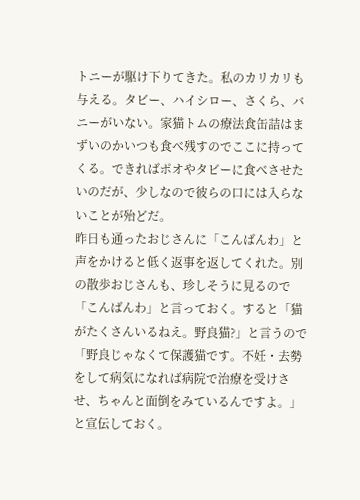トニーが駆け下りてきた。私のカリカリも与える。タビー、ハイシロー、さくら、バニーがいない。家猫トムの療法食缶詰はまずいのかいつも食べ残すのでここに持ってくる。できればポオやタビーに食べさせたいのだが、少しなので彼らの口には入らないことが殆どだ。
昨日も通ったおじさんに「こんばんわ」と声をかけると低く返事を返してくれた。別の散歩おじさんも、珍しそうに見るので「こんばんわ」と言っておく。すると「猫がたくさんいるねえ。野良猫?」と言うので「野良じゃなくて保護猫です。不妊・去勢をして病気になれば病院で治療を受けさせ、ちゃんと面倒をみているんですよ。」と宣伝しておく。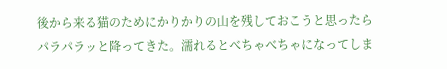後から来る猫のためにかりかりの山を残しておこうと思ったらパラパラッと降ってきた。濡れるとべちゃべちゃになってしま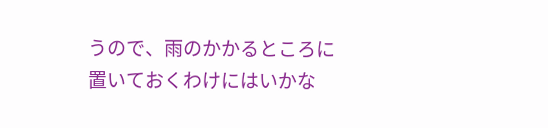うので、雨のかかるところに置いておくわけにはいかな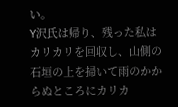い。
Y沢氏は帰り、残った私はカリカリを回収し、山側の石垣の上を掃いて雨のかからぬところにカリカ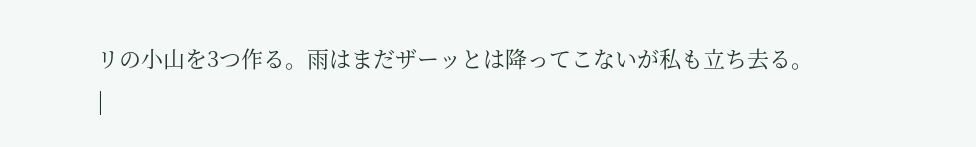リの小山を3つ作る。雨はまだザーッとは降ってこないが私も立ち去る。
|